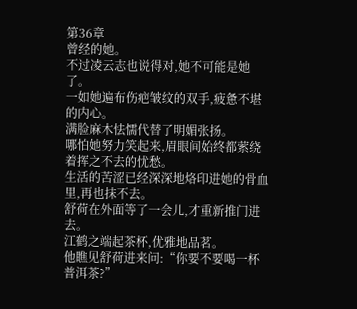第36章
曾经的她。
不过凌云志也说得对,她不可能是她了。
一如她遍布伤疤皱纹的双手,疲惫不堪的内心。
满脸麻木怯懦代替了明媚张扬。
哪怕她努力笑起来,眉眼间始终都萦绕着挥之不去的忧愁。
生活的苦涩已经深深地烙印进她的骨血里,再也抹不去。
舒荷在外面等了一会儿,才重新推门进去。
江鹤之端起茶杯,优雅地品茗。
他瞧见舒荷进来问:“你要不要喝一杯普洱茶?”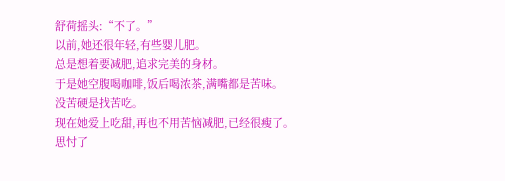舒荷摇头:“不了。”
以前,她还很年轻,有些婴儿肥。
总是想着要减肥,追求完美的身材。
于是她空腹喝咖啡,饭后喝浓茶,满嘴都是苦味。
没苦硬是找苦吃。
现在她爱上吃甜,再也不用苦恼减肥,已经很瘦了。
思忖了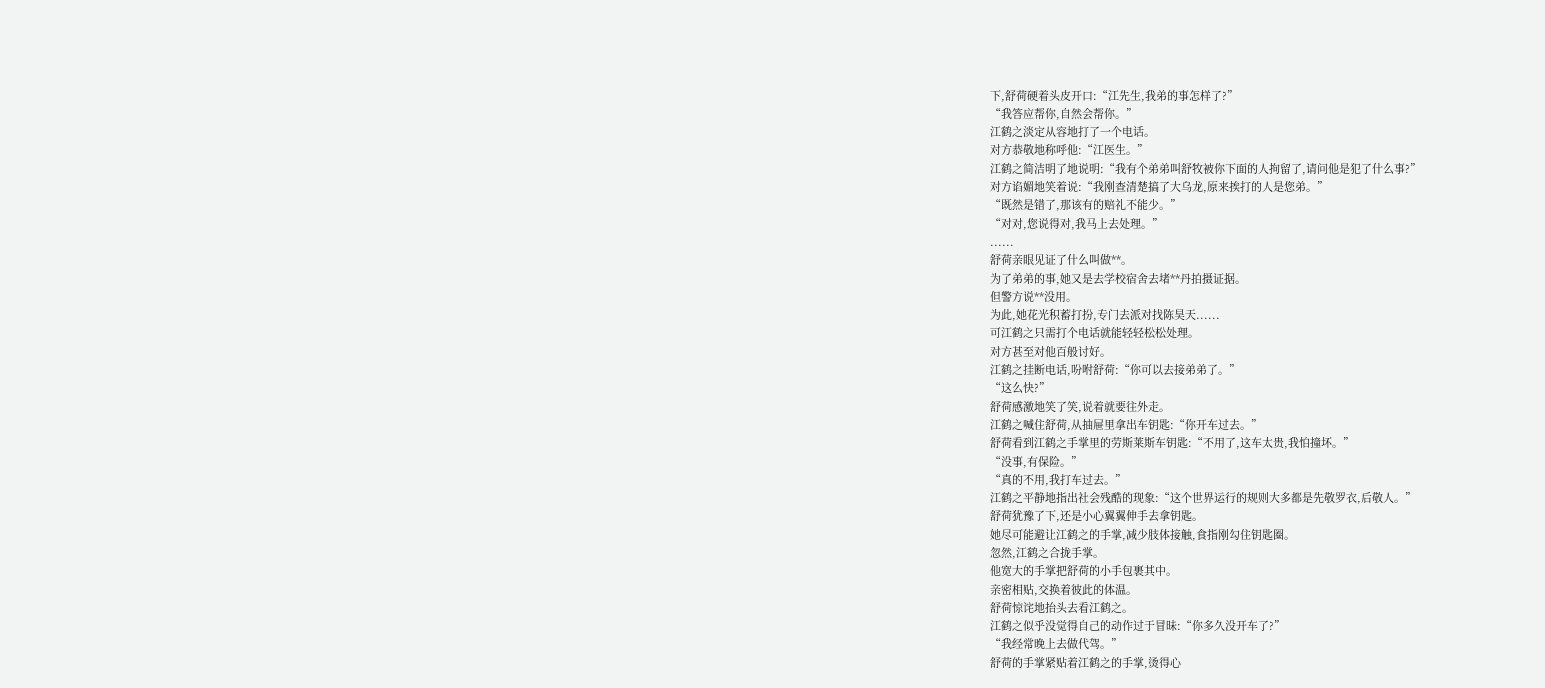下,舒荷硬着头皮开口:“江先生,我弟的事怎样了?”
“我答应帮你,自然会帮你。”
江鹤之淡定从容地打了一个电话。
对方恭敬地称呼他:“江医生。”
江鹤之简洁明了地说明:“我有个弟弟叫舒牧被你下面的人拘留了,请问他是犯了什么事?”
对方谄媚地笑着说:“我刚查清楚搞了大乌龙,原来挨打的人是您弟。”
“既然是错了,那该有的赔礼不能少。”
“对对,您说得对,我马上去处理。”
......
舒荷亲眼见证了什么叫做**。
为了弟弟的事,她又是去学校宿舍去堵**丹拍摄证据。
但警方说**没用。
为此,她花光积蓄打扮,专门去派对找陈昊天......
可江鹤之只需打个电话就能轻轻松松处理。
对方甚至对他百般讨好。
江鹤之挂断电话,吩咐舒荷:“你可以去接弟弟了。”
“这么快?”
舒荷感激地笑了笑,说着就要往外走。
江鹤之喊住舒荷,从抽屉里拿出车钥匙:“你开车过去。”
舒荷看到江鹤之手掌里的劳斯莱斯车钥匙:“不用了,这车太贵,我怕撞坏。”
“没事,有保险。”
“真的不用,我打车过去。”
江鹤之平静地指出社会残酷的现象:“这个世界运行的规则大多都是先敬罗衣,后敬人。”
舒荷犹豫了下,还是小心翼翼伸手去拿钥匙。
她尽可能避让江鹤之的手掌,减少肢体接触,食指刚勾住钥匙圈。
忽然,江鹤之合拢手掌。
他宽大的手掌把舒荷的小手包裹其中。
亲密相贴,交换着彼此的体温。
舒荷惊诧地抬头去看江鹤之。
江鹤之似乎没觉得自己的动作过于冒昧:“你多久没开车了?”
“我经常晚上去做代驾。”
舒荷的手掌紧贴着江鹤之的手掌,烫得心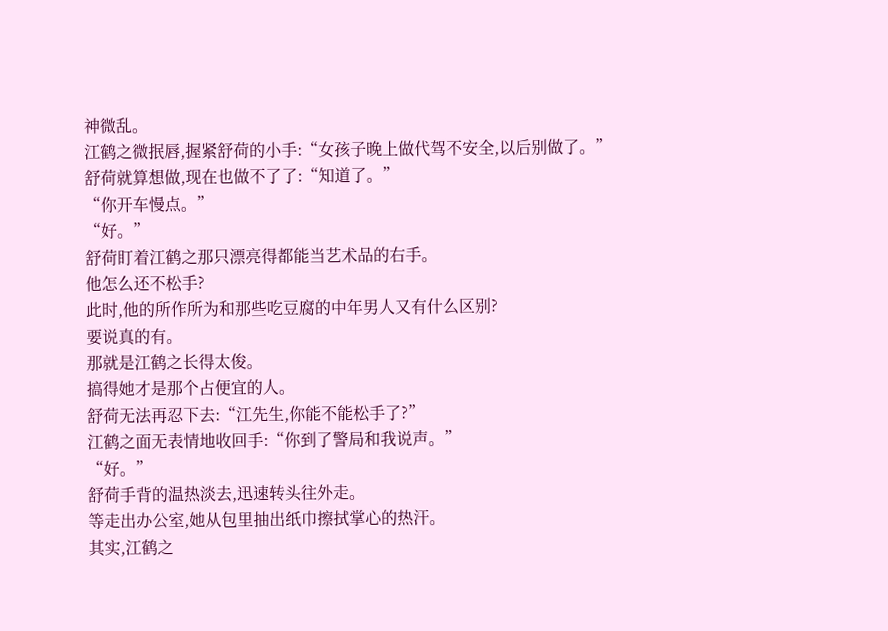神微乱。
江鹤之微抿唇,握紧舒荷的小手:“女孩子晚上做代驾不安全,以后别做了。”
舒荷就算想做,现在也做不了了:“知道了。”
“你开车慢点。”
“好。”
舒荷盯着江鹤之那只漂亮得都能当艺术品的右手。
他怎么还不松手?
此时,他的所作所为和那些吃豆腐的中年男人又有什么区别?
要说真的有。
那就是江鹤之长得太俊。
搞得她才是那个占便宜的人。
舒荷无法再忍下去:“江先生,你能不能松手了?”
江鹤之面无表情地收回手:“你到了警局和我说声。”
“好。”
舒荷手背的温热淡去,迅速转头往外走。
等走出办公室,她从包里抽出纸巾擦拭掌心的热汗。
其实,江鹤之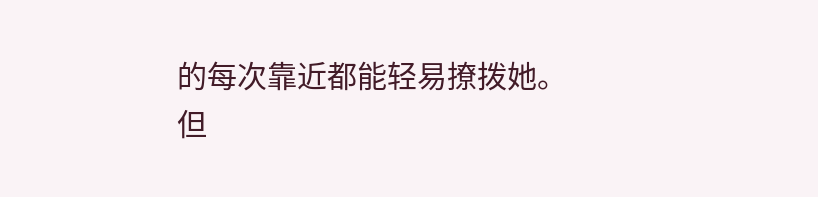的每次靠近都能轻易撩拨她。
但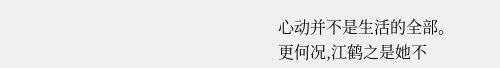心动并不是生活的全部。
更何况,江鹤之是她不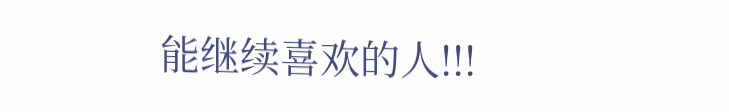能继续喜欢的人!!!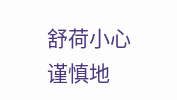舒荷小心谨慎地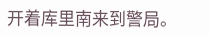开着库里南来到警局。